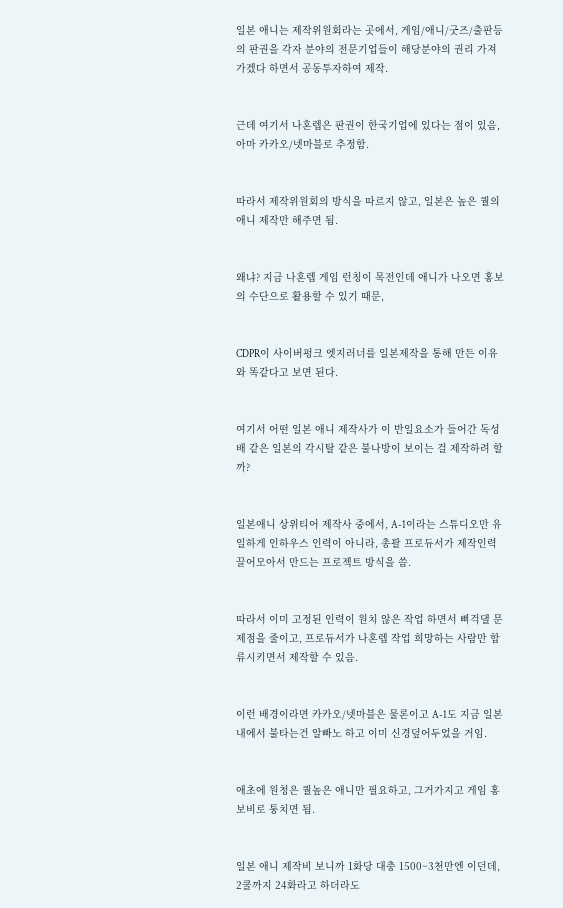일본 애니는 제작위원회라는 곳에서, 게임/애니/굿즈/출판등의 판권을 각자 분야의 전문기업들이 해당분야의 권리 가져가겠다 하면서 공동투자하여 제작.


근데 여기서 나혼렙은 판권이 한국기업에 있다는 점이 있음, 아마 카카오/넷마블로 추정함.


따라서 제작위원회의 방식을 따르지 않고, 일본은 높은 퀄의 애니 제작만 해주면 됨.


왜냐? 지금 나혼렙 게임 런칭이 목전인데 애니가 나오면 홍보의 수단으로 활용할 수 있기 때문,


CDPR이 사이버펑크 엣지러너를 일본제작을 통해 만든 이유와 똑같다고 보면 된다.


여기서 어떤 일본 애니 제작사가 이 반일요소가 들어간 독성배 같은 일본의 각시탈 같은 불나방이 보이는 걸 제작하려 할까?


일본애니 상위티어 제작사 중에서, A-1이라는 스튜디오만 유일하게 인하우스 인력이 아니라, 총괄 프로듀서가 제작인력 끌어모아서 만드는 프로젝트 방식을 씀.


따라서 이미 고정된 인력이 원치 않은 작업 하면서 삐걱댈 문제점을 줄이고, 프로듀서가 나혼렙 작업 희망하는 사람만 합류시키면서 제작할 수 있음.


이런 배경이라면 카카오/넷마블은 물론이고 A-1도 지금 일본내에서 불타는건 알빠노 하고 이미 신경덮어두었을 거임.


애초에 원청은 퀄높은 애니만 필요하고, 그거가지고 게임 홍보비로 퉁치면 됨.


일본 애니 제작비 보니까 1화당 대충 1500~3천만엔 이던데, 2쿨까지 24화라고 하더라도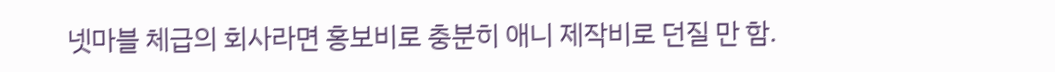넷마블 체급의 회사라면 홍보비로 충분히 애니 제작비로 던질 만 함.